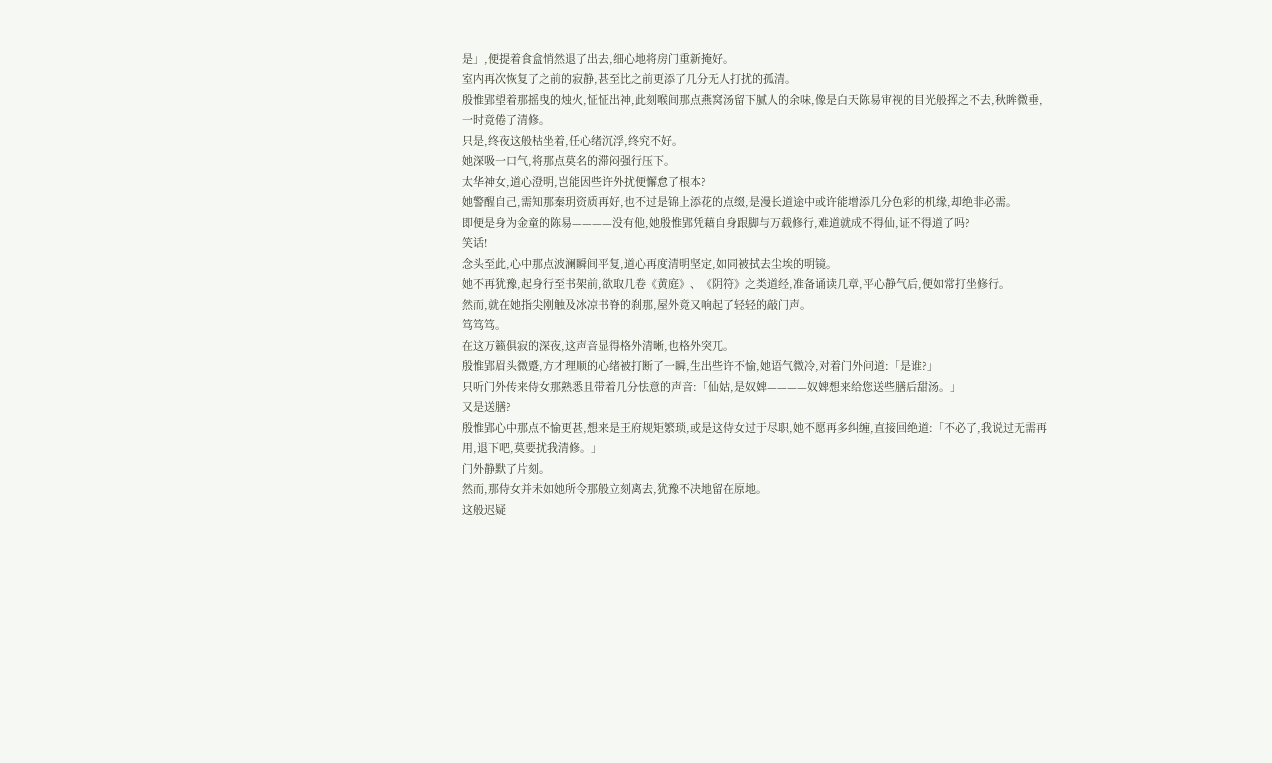是」,便提着食盒悄然退了出去,细心地将房门重新掩好。
室内再次恢复了之前的寂静,甚至比之前更添了几分无人打扰的孤清。
殷惟郢望着那摇曳的烛火,怔怔出神,此刻喉间那点燕窝汤留下腻人的余味,像是白天陈易审视的目光般挥之不去,秋眸微垂,一时竟倦了清修。
只是,终夜这般枯坐着,任心绪沉浮,终究不好。
她深吸一口气,将那点莫名的滞闷强行压下。
太华神女,道心澄明,岂能因些许外扰便懈怠了根本?
她警醒自己,需知那秦玥资质再好,也不过是锦上添花的点缀,是漫长道途中或许能增添几分色彩的机缘,却绝非必需。
即便是身为金童的陈易————没有他,她殷惟郢凭藉自身跟脚与万载修行,难道就成不得仙,证不得道了吗?
笑话!
念头至此,心中那点波澜瞬间平复,道心再度清明坚定,如同被拭去尘埃的明镜。
她不再犹豫,起身行至书架前,欲取几卷《黄庭》、《阴符》之类道经,准备诵读几章,平心静气后,便如常打坐修行。
然而,就在她指尖刚触及冰凉书脊的刹那,屋外竟又响起了轻轻的敲门声。
笃笃笃。
在这万籁俱寂的深夜,这声音显得格外清晰,也格外突兀。
殷惟郢眉头微蹙,方才理顺的心绪被打断了一瞬,生出些许不愉,她语气微冷,对着门外问道:「是谁?」
只听门外传来侍女那熟悉且带着几分怯意的声音:「仙姑,是奴婢————奴婢想来给您送些膳后甜汤。」
又是送膳?
殷惟郢心中那点不愉更甚,想来是王府规矩繁琐,或是这侍女过于尽职,她不愿再多纠缠,直接回绝道:「不必了,我说过无需再用,退下吧,莫要扰我清修。」
门外静默了片刻。
然而,那侍女并未如她所令那般立刻离去,犹豫不决地留在原地。
这般迟疑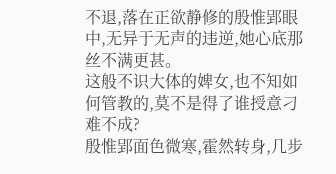不退,落在正欲静修的殷惟郢眼中,无异于无声的违逆,她心底那丝不满更甚。
这般不识大体的婢女,也不知如何管教的,莫不是得了谁授意刁难不成?
殷惟郢面色微寒,霍然转身,几步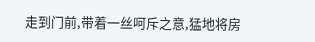走到门前,带着一丝呵斥之意,猛地将房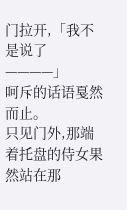门拉开,「我不是说了————」
呵斥的话语戛然而止。
只见门外,那端着托盘的侍女果然站在那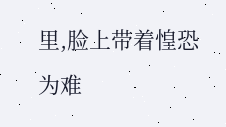里,脸上带着惶恐为难